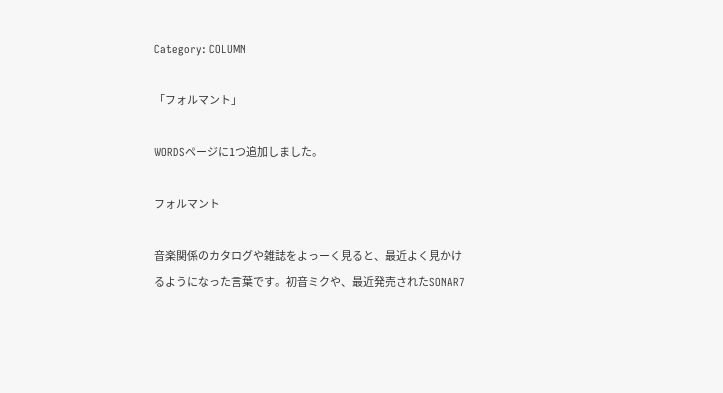Category: COLUMN

「フォルマント」

WORDSページに1つ追加しました。

フォルマント

音楽関係のカタログや雑誌をよっーく見ると、最近よく見かけるようになった言葉です。初音ミクや、最近発売されたSONAR7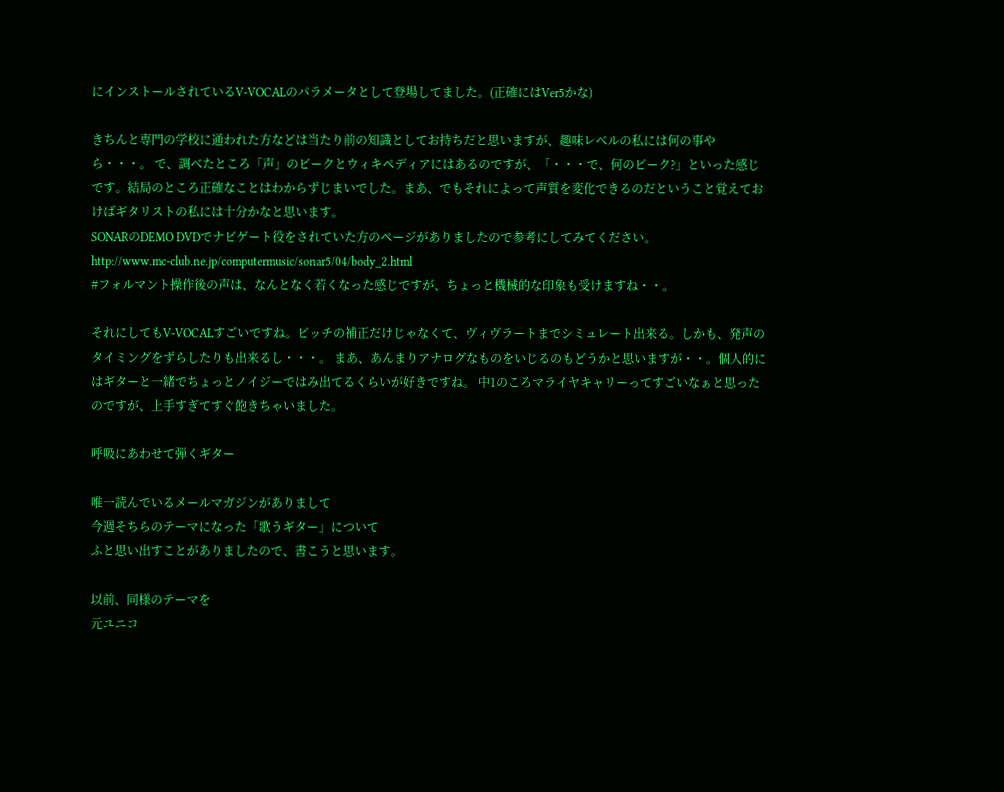にインストールされているV-VOCALのパラメータとして登場してました。(正確にはVer5かな)

きちんと専門の学校に通われた方などは当たり前の知識としてお持ちだと思いますが、趣味レベルの私には何の事やら・・・。 で、調べたところ「声」のピークとウィキペディアにはあるのですが、「・・・で、何のピーク?」といった感じです。結局のところ正確なことはわからずじまいでした。まあ、でもそれによって声質を変化できるのだということ覚えておけばギタリストの私には十分かなと思います。
SONARのDEMO DVDでナビゲート役をされていた方のページがありましたので参考にしてみてください。
http://www.mc-club.ne.jp/computermusic/sonar5/04/body_2.html
#フォルマント操作後の声は、なんとなく若くなった感じですが、ちょっと機械的な印象も受けますね・・。

それにしてもV-VOCALすごいですね。ピッチの補正だけじゃなくて、ヴィヴラートまでシミュレート出来る。しかも、発声のタイミングをずらしたりも出来るし・・・。 まあ、あんまりアナログなものをいじるのもどうかと思いますが・・。個人的にはギターと一緒でちょっとノイジーではみ出てるくらいが好きですね。 中1のころマライヤキャリーってすごいなぁと思ったのですが、上手すぎてすぐ飽きちゃいました。

呼吸にあわせて弾くギター

唯一読んでいるメールマガジンがありまして
今週そちらのテーマになった「歌うギター」について
ふと思い出すことがありましたので、書こうと思います。

以前、同様のテーマを
元ユニコ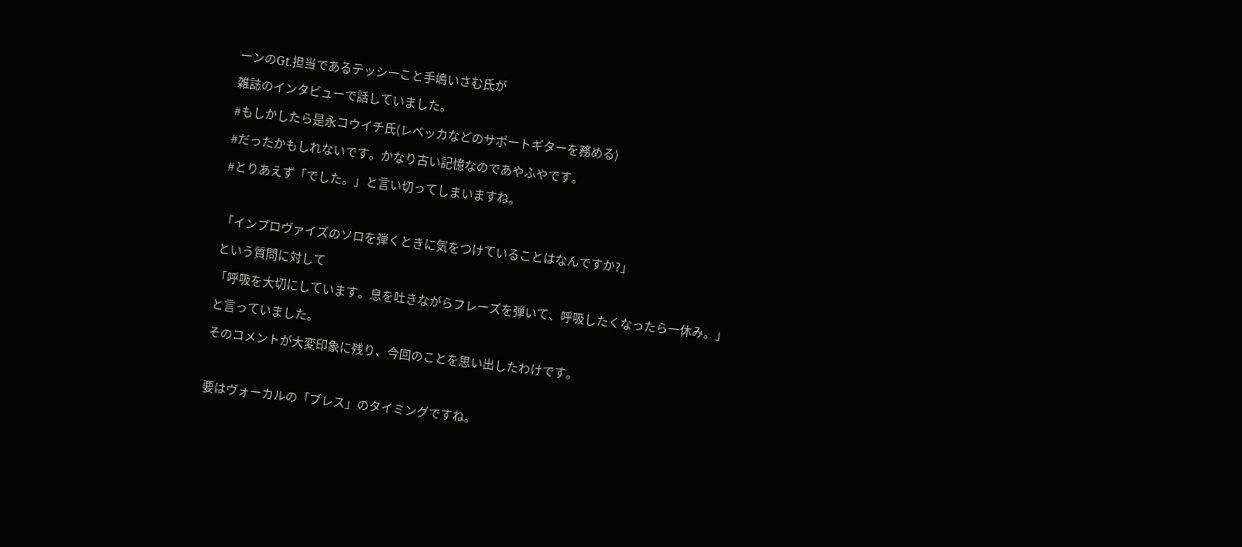ーンのGt.担当であるテッシーこと手嶋いさむ氏が
雑誌のインタビューで話していました。
#もしかしたら是永コウイチ氏(レベッカなどのサポートギターを務める)
#だったかもしれないです。かなり古い記憶なのであやふやです。
#とりあえず「でした。」と言い切ってしまいますね。

「インプロヴァイズのソロを弾くときに気をつけていることはなんですか?」
という質問に対して
「呼吸を大切にしています。息を吐きながらフレーズを弾いて、呼吸したくなったら一休み。」
と言っていました。
そのコメントが大変印象に残り、今回のことを思い出したわけです。

要はヴォーカルの「ブレス」のタイミングですね。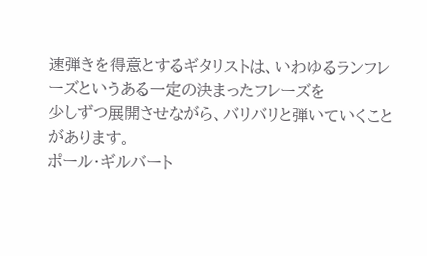速弾きを得意とするギタリストは、いわゆるランフレーズというある一定の決まったフレーズを
少しずつ展開させながら、バリバリと弾いていくことがあります。
ポール・ギルバート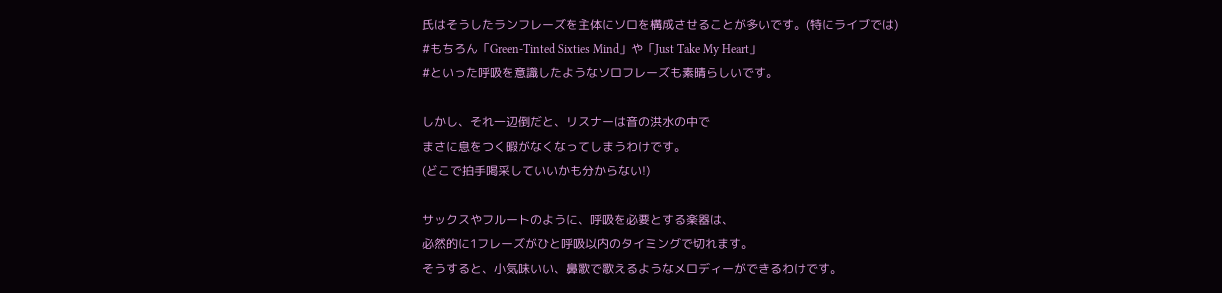氏はそうしたランフレーズを主体にソロを構成させることが多いです。(特にライブでは)
#もちろん「Green-Tinted Sixties Mind」や「Just Take My Heart」
#といった呼吸を意識したようなソロフレーズも素晴らしいです。

しかし、それ一辺倒だと、リスナーは音の洪水の中で
まさに息をつく暇がなくなってしまうわけです。
(どこで拍手喝采していいかも分からない!)

サックスやフルートのように、呼吸を必要とする楽器は、
必然的に1フレーズがひと呼吸以内のタイミングで切れます。
そうすると、小気味いい、鼻歌で歌えるようなメロディーができるわけです。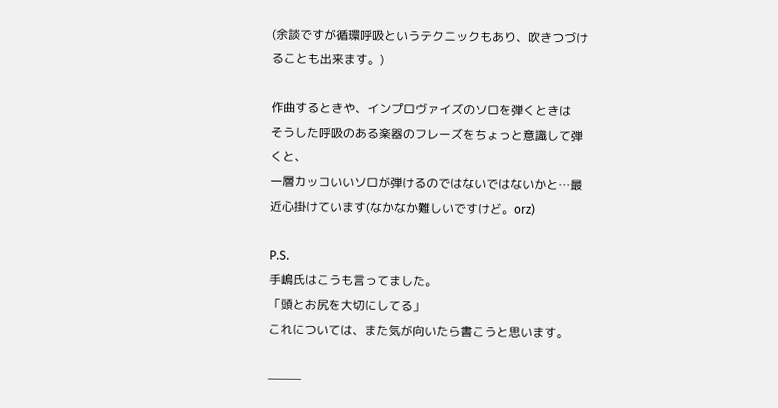(余談ですが循環呼吸というテクニックもあり、吹きつづけることも出来ます。)

作曲するときや、インプロヴァイズのソロを弾くときは
そうした呼吸のある楽器のフレーズをちょっと意識して弾くと、
一層カッコいいソロが弾けるのではないではないかと…最近心掛けています(なかなか難しいですけど。orz)

P.S.
手嶋氏はこうも言ってました。
「頭とお尻を大切にしてる」
これについては、また気が向いたら書こうと思います。

———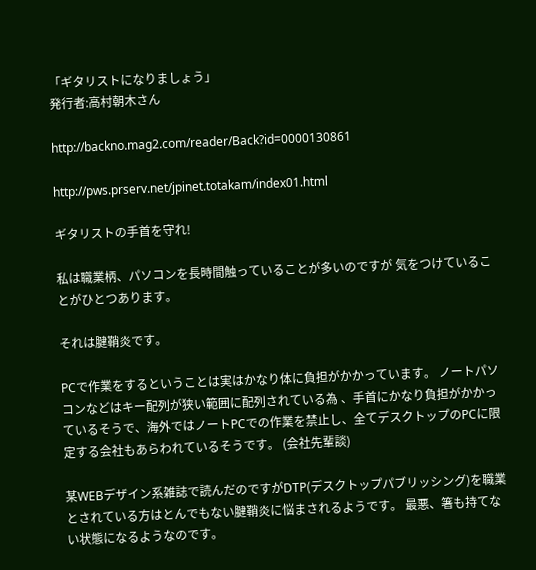「ギタリストになりましょう」
発行者:高村朝木さん

http://backno.mag2.com/reader/Back?id=0000130861

http://pws.prserv.net/jpinet.totakam/index01.html

ギタリストの手首を守れ!

私は職業柄、パソコンを長時間触っていることが多いのですが 気をつけていることがひとつあります。

それは腱鞘炎です。

PCで作業をするということは実はかなり体に負担がかかっています。 ノートパソコンなどはキー配列が狭い範囲に配列されている為 、手首にかなり負担がかかっているそうで、海外ではノートPCでの作業を禁止し、全てデスクトップのPCに限定する会社もあらわれているそうです。 (会社先輩談)

某WEBデザイン系雑誌で読んだのですがDTP(デスクトップパブリッシング)を職業とされている方はとんでもない腱鞘炎に悩まされるようです。 最悪、箸も持てない状態になるようなのです。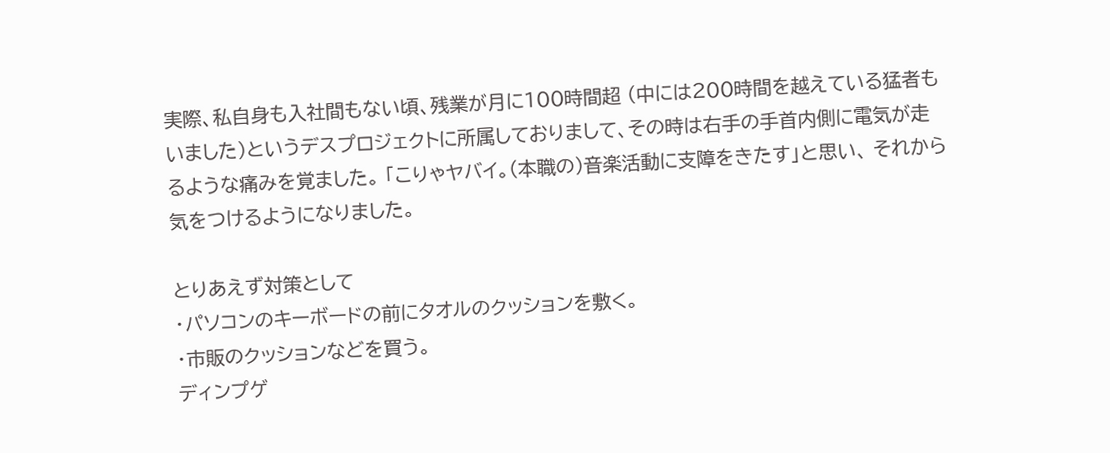実際、私自身も入社間もない頃、残業が月に100時間超 (中には200時間を越えている猛者もいました)というデスプロジェクトに所属しておりまして、その時は右手の手首内側に電気が走るような痛みを覚ました。 「こりゃヤバイ。(本職の)音楽活動に支障をきたす」と思い、 それから気をつけるようになりました。

とりあえず対策として
・パソコンのキーボードの前にタオルのクッションを敷く。
・市販のクッションなどを買う。
ディンプゲ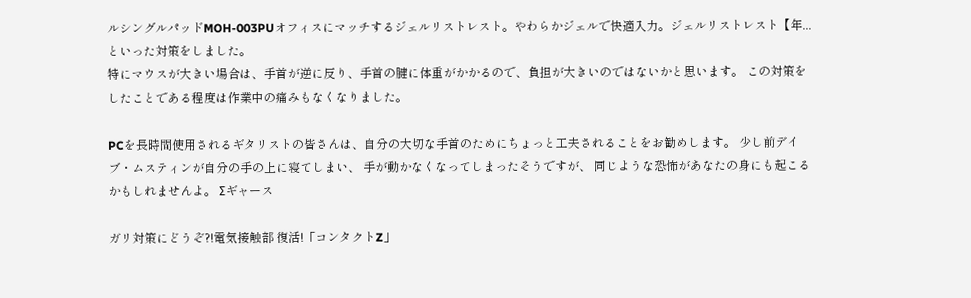ルシングルパッドMOH-003PUオフィスにマッチするジェルリストレスト。やわらかジェルで快適入力。ジェルリストレスト【年...
といった対策をしました。
特にマウスが大きい場合は、手首が逆に反り、手首の腱に体重がかかるので、負担が大きいのではないかと思います。 この対策をしたことである程度は作業中の痛みもなくなりました。

PCを長時間使用されるギタリストの皆さんは、自分の大切な手首のためにちょっと工夫されることをお勧めします。 少し前デイブ・ムスティンが自分の手の上に寝てしまい、 手が動かなくなってしまったそうですが、 同じような恐怖があなたの身にも起こるかもしれませんよ。 Σギャース

ガリ対策にどうぞ?!電気接触部 復活!「コンタクトZ」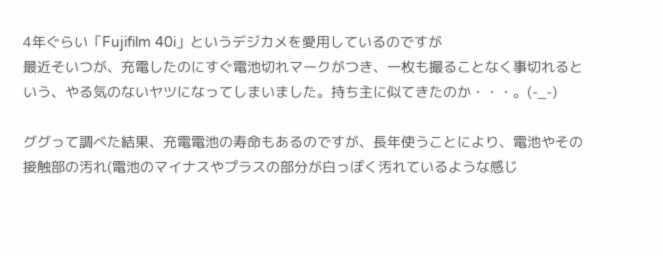4年ぐらい「Fujifilm 40i」というデジカメを愛用しているのですが
最近そいつが、充電したのにすぐ電池切れマークがつき、一枚も撮ることなく事切れるという、やる気のないヤツになってしまいました。持ち主に似てきたのか・・・。(-_-)

ググって調べた結果、充電電池の寿命もあるのですが、長年使うことにより、電池やその接触部の汚れ(電池のマイナスやプラスの部分が白っぽく汚れているような感じ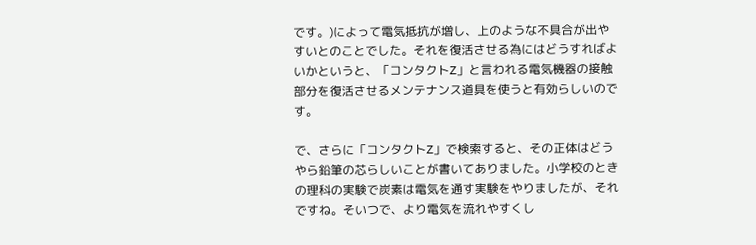です。)によって電気抵抗が増し、上のような不具合が出やすいとのことでした。それを復活させる為にはどうすればよいかというと、「コンタクトZ」と言われる電気機器の接触部分を復活させるメンテナンス道具を使うと有効らしいのです。

で、さらに「コンタクトZ」で検索すると、その正体はどうやら鉛筆の芯らしいことが書いてありました。小学校のときの理科の実験で炭素は電気を通す実験をやりましたが、それですね。そいつで、より電気を流れやすくし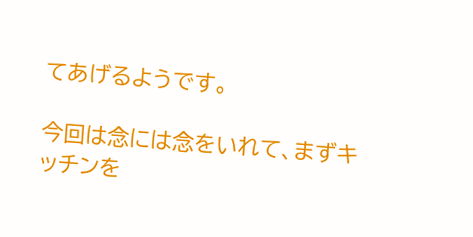てあげるようです。

今回は念には念をいれて、まずキッチンを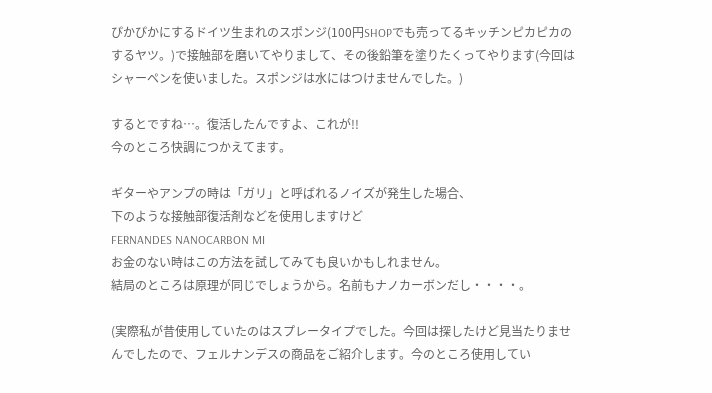ぴかぴかにするドイツ生まれのスポンジ(100円SHOPでも売ってるキッチンピカピカのするヤツ。)で接触部を磨いてやりまして、その後鉛筆を塗りたくってやります(今回はシャーペンを使いました。スポンジは水にはつけませんでした。)

するとですね…。復活したんですよ、これが!!
今のところ快調につかえてます。

ギターやアンプの時は「ガリ」と呼ばれるノイズが発生した場合、
下のような接触部復活剤などを使用しますけど
FERNANDES NANOCARBON MI
お金のない時はこの方法を試してみても良いかもしれません。
結局のところは原理が同じでしょうから。名前もナノカーボンだし・・・・。

(実際私が昔使用していたのはスプレータイプでした。今回は探したけど見当たりませんでしたので、フェルナンデスの商品をご紹介します。今のところ使用してい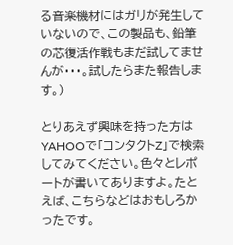る音楽機材にはガリが発生していないので、この製品も、鉛筆の芯復活作戦もまだ試してませんが・・・。試したらまた報告します。)

とりあえず興味を持った方はYAHOOで「コンタクトZ」で検索してみてください。色々とレポートが書いてありますよ。たとえば、こちらなどはおもしろかったです。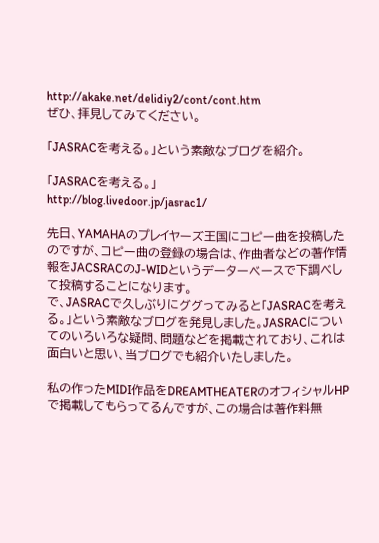http://akake.net/delidiy2/cont/cont.htm
ぜひ、拝見してみてください。

「JASRACを考える。」という素敵なブログを紹介。

「JASRACを考える。」
http://blog.livedoor.jp/jasrac1/

先日、YAMAHAのプレイヤーズ王国にコピー曲を投稿したのですが、コピー曲の登録の場合は、作曲者などの著作情報をJACSRACのJ-WIDというデーターベースで下調べして投稿することになります。
で、JASRACで久しぶりにググってみると「JASRACを考える。」という素敵なブログを発見しました。JASRACについてのいろいろな疑問、問題などを掲載されており、これは面白いと思い、当ブログでも紹介いたしました。

私の作ったMIDI作品をDREAMTHEATERのオフィシャルHPで掲載してもらってるんですが、この場合は著作料無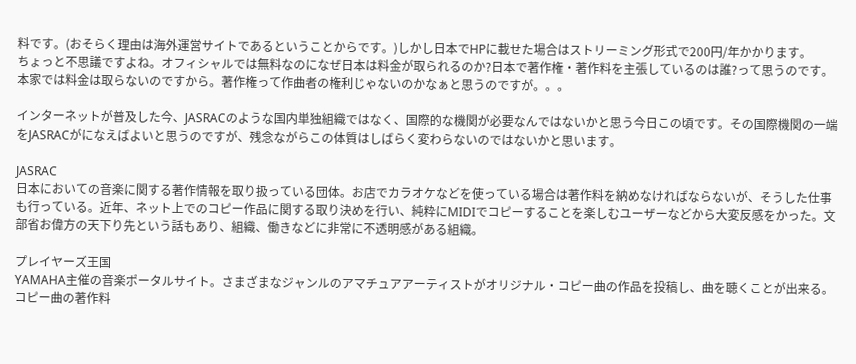料です。(おそらく理由は海外運営サイトであるということからです。)しかし日本でHPに載せた場合はストリーミング形式で200円/年かかります。
ちょっと不思議ですよね。オフィシャルでは無料なのになぜ日本は料金が取られるのか?日本で著作権・著作料を主張しているのは誰?って思うのです。本家では料金は取らないのですから。著作権って作曲者の権利じゃないのかなぁと思うのですが。。。

インターネットが普及した今、JASRACのような国内単独組織ではなく、国際的な機関が必要なんではないかと思う今日この頃です。その国際機関の一端をJASRACがになえばよいと思うのですが、残念ながらこの体質はしばらく変わらないのではないかと思います。

JASRAC
日本においての音楽に関する著作情報を取り扱っている団体。お店でカラオケなどを使っている場合は著作料を納めなければならないが、そうした仕事も行っている。近年、ネット上でのコピー作品に関する取り決めを行い、純粋にMIDIでコピーすることを楽しむユーザーなどから大変反感をかった。文部省お偉方の天下り先という話もあり、組織、働きなどに非常に不透明感がある組織。

プレイヤーズ王国
YAMAHA主催の音楽ポータルサイト。さまざまなジャンルのアマチュアアーティストがオリジナル・コピー曲の作品を投稿し、曲を聴くことが出来る。コピー曲の著作料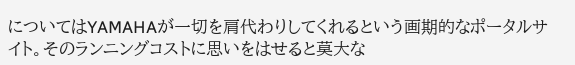についてはYAMAHAが一切を肩代わりしてくれるという画期的なポータルサイト。そのランニングコストに思いをはせると莫大な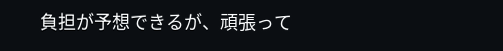負担が予想できるが、頑張って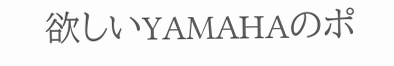欲しいYAMAHAのポ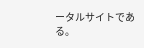ータルサイトである。